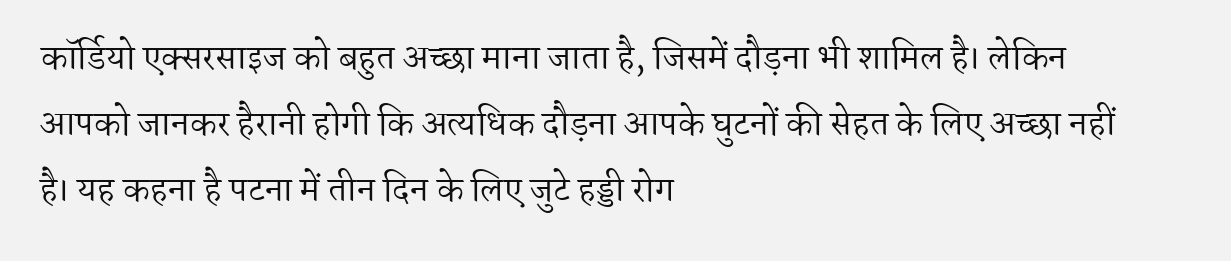कॉर्डियो एक्सरसाइज को बहुत अच्छा माना जाता है, जिसमें दौड़ना भी शामिल है। लेकिन आपको जानकर हैरानी होगी कि अत्यधिक दौड़ना आपके घुटनों की सेहत के लिए अच्छा नहीं है। यह कहना है पटना में तीन दिन के लिए जुटे हड्डी रोग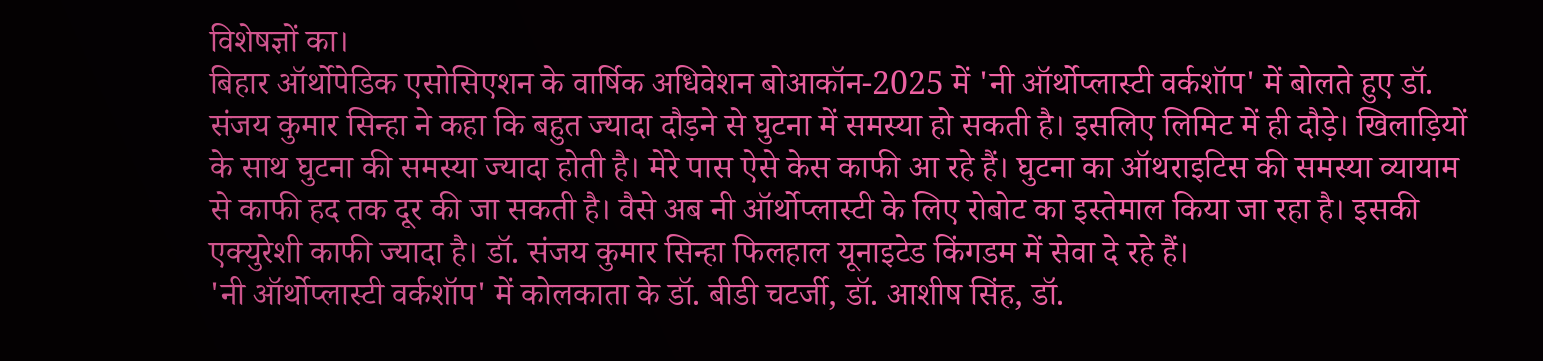विशेषज्ञों का।
बिहार ऑर्थोपेडिक एसोसिएशन के वार्षिक अधिवेशन बोआकॉन-2025 में 'नी ऑर्थोप्लास्टी वर्कशॉप' में बोलते हुए डॉ. संजय कुमार सिन्हा ने कहा कि बहुत ज्यादा दौड़ने से घुटना में समस्या हो सकती है। इसलिए लिमिट में ही दौड़े। खिलाड़ियों के साथ घुटना की समस्या ज्यादा होती है। मेरे पास ऐसे केस काफी आ रहे हैं। घुटना का ऑथराइटिस की समस्या व्यायाम से काफी हद तक दूर की जा सकती है। वैसे अब नी ऑर्थोप्लास्टी के लिए रोबोट का इस्तेमाल किया जा रहा है। इसकी एक्युरेशी काफी ज्यादा है। डॉ. संजय कुमार सिन्हा फिलहाल यूनाइटेड किंगडम में सेवा दे रहे हैं।
'नी ऑर्थोप्लास्टी वर्कशॉप' में कोलकाता के डॉ. बीडी चटर्जी, डॉ. आशीष सिंह, डॉ.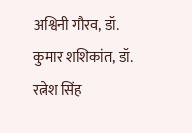अश्विनी गौरव, डॉ. कुमार शशिकांत, डॉ. रत्नेश सिंह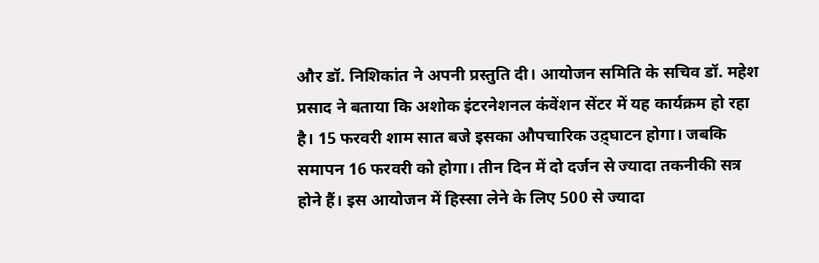और डॉ. निशिकांत ने अपनी प्रस्तुति दी। आयोजन समिति के सचिव डॉ. महेश प्रसाद ने बताया कि अशोक इंटरनेशनल कंवेंशन सेंटर में यह कार्यक्रम हो रहा है। 15 फरवरी शाम सात बजे इसका औपचारिक उद़्घाटन होगा। जबकि समापन 16 फरवरी को होगा। तीन दिन में दो दर्जन से ज्यादा तकनीकी सत्र होने हैं। इस आयोजन में हिस्सा लेने के लिए 500 से ज्यादा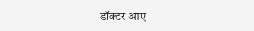डॉक्टर आए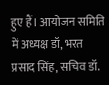हुए हैं। आयोजन समिति में अध्यक्ष डॉ, भरत प्रसाद सिंह, सचिव डॉ.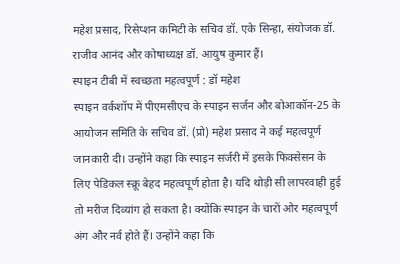महेश प्रसाद, रिसेप्शन कमिटी के सचिव डॉ. एके सिन्हा, संयोजक डॉ. राजीव आनंद और कोषाध्यक्ष डॉ. आयुष कुमार हैं।
स्पाइन टीबी में स्वच्छता महत्वपूर्ण : डॉ महेश
स्पाइन वर्कशॉप में पीएमसीएच के स्पाइन सर्जन और बोआकॉन-25 के आयोजन समिति के सचिव डॉ. (प्रो) महेश प्रसाद ने कई महत्वपूर्ण जानकारी दी। उन्होंने कहा कि स्पाइन सर्जरी में इसके फिक्सेसन के लिए पेडिकल स्क्रू बेहद महत्वपूर्ण होता है। यदि थोड़ी सी लापरवाही हुई तो मरीज दिव्यांग हो सकता है। क्योंकि स्पाइन के चारों ओर महत्वपूर्ण अंग और नर्व होते हैं। उन्होंने कहा कि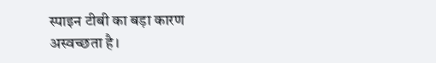स्पाइन टीबी का बड़ा कारण अस्वच्छता है।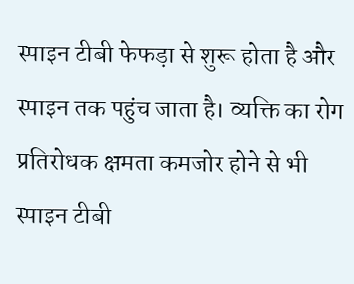स्पाइन टीबी फेफड़ा से शुरू होता है और स्पाइन तक पहुंच जाता है। व्यक्ति का रोग प्रतिरोधक क्षमता कमजोर होने से भी स्पाइन टीबी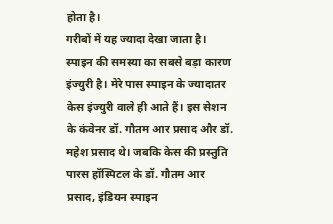होता है।
गरीबों में यह ज्यादा देखा जाता है। स्पाइन की समस्या का सबसे बड़ा कारण इंज्युरी है। मेरे पास स्पाइन के ज्यादातर केस इंज्युरी वाले ही आते हैं। इस सेशन के कंवेनर डॉ. गौतम आर प्रसाद और डॉ. महेश प्रसाद थे। जबकि केस की प्रस्तुति पारस हॉस्पिटल के डॉ. गौतम आर प्रसाद, इंडियन स्पाइन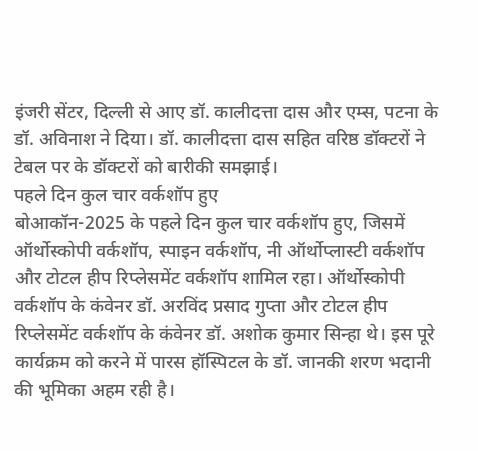इंजरी सेंटर, दिल्ली से आए डॉ. कालीदत्ता दास और एम्स, पटना के डॉ. अविनाश ने दिया। डॉ. कालीदत्ता दास सहित वरिष्ठ डॉक्टरों ने टेबल पर के डॉक्टरों को बारीकी समझाई।
पहले दिन कुल चार वर्कशॉप हुए
बोआकॉन-2025 के पहले दिन कुल चार वर्कशॉप हुए, जिसमें ऑर्थोस्कोपी वर्कशॉप, स्पाइन वर्कशॉप, नी ऑर्थोप्लास्टी वर्कशॉप और टोटल हीप रिप्लेसमेंट वर्कशॉप शामिल रहा। ऑर्थोस्कोपी वर्कशॉप के कंवेनर डॉ. अरविंद प्रसाद गुप्ता और टोटल हीप रिप्लेसमेंट वर्कशॉप के कंवेनर डॉ. अशोक कुमार सिन्हा थे। इस पूरे कार्यक्रम को करने में पारस हॉस्पिटल के डॉ. जानकी शरण भदानी की भूमिका अहम रही है।